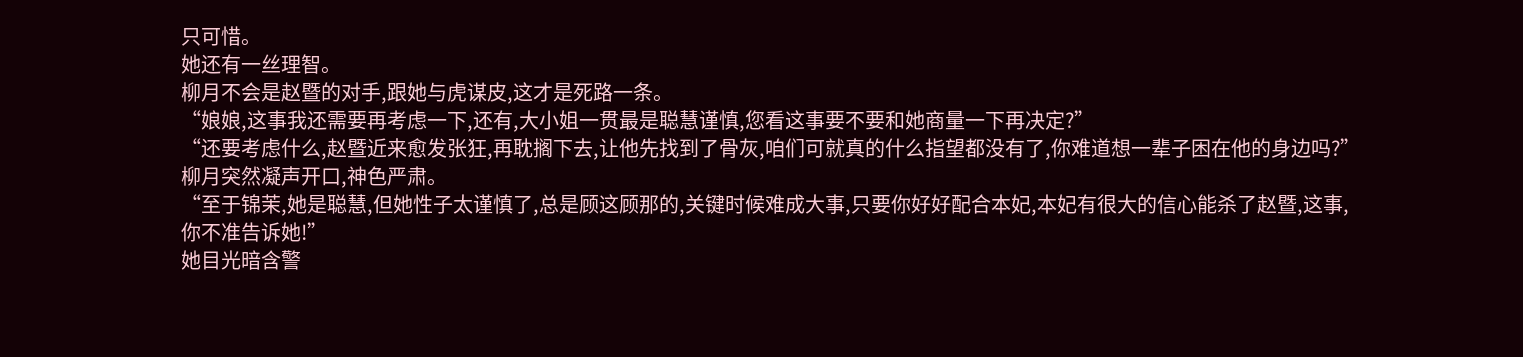只可惜。
她还有一丝理智。
柳月不会是赵暨的对手,跟她与虎谋皮,这才是死路一条。
“娘娘,这事我还需要再考虑一下,还有,大小姐一贯最是聪慧谨慎,您看这事要不要和她商量一下再决定?”
“还要考虑什么,赵暨近来愈发张狂,再耽搁下去,让他先找到了骨灰,咱们可就真的什么指望都没有了,你难道想一辈子困在他的身边吗?”
柳月突然凝声开口,神色严肃。
“至于锦茉,她是聪慧,但她性子太谨慎了,总是顾这顾那的,关键时候难成大事,只要你好好配合本妃,本妃有很大的信心能杀了赵暨,这事,你不准告诉她!”
她目光暗含警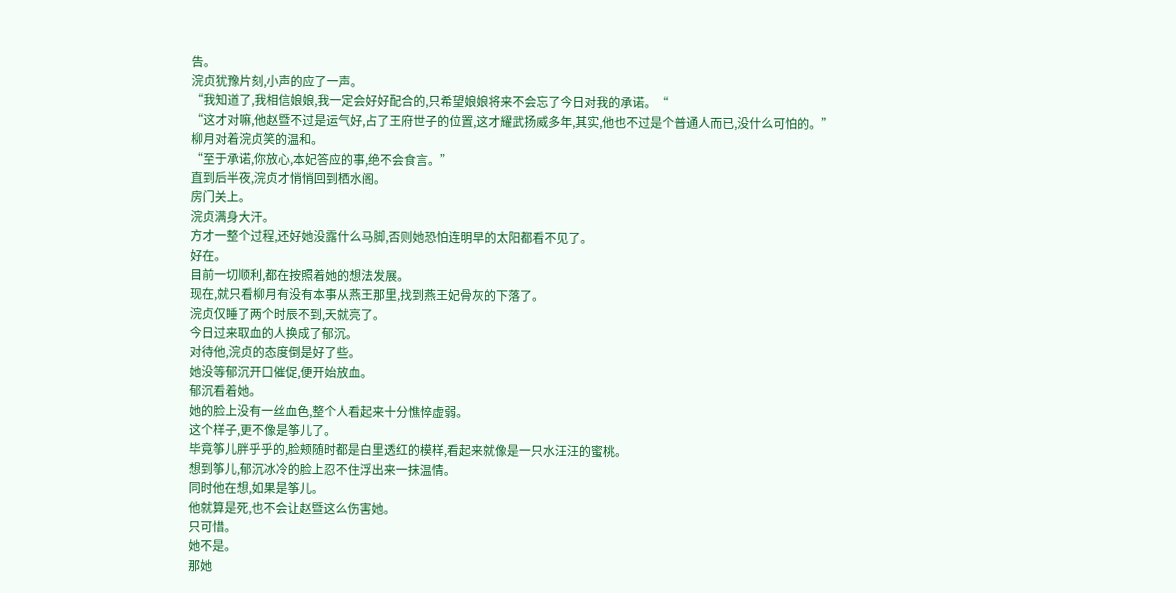告。
浣贞犹豫片刻,小声的应了一声。
“我知道了,我相信娘娘,我一定会好好配合的,只希望娘娘将来不会忘了今日对我的承诺。“
“这才对嘛,他赵暨不过是运气好,占了王府世子的位置,这才耀武扬威多年,其实,他也不过是个普通人而已,没什么可怕的。”
柳月对着浣贞笑的温和。
“至于承诺,你放心,本妃答应的事,绝不会食言。”
直到后半夜,浣贞才悄悄回到栖水阁。
房门关上。
浣贞满身大汗。
方才一整个过程,还好她没露什么马脚,否则她恐怕连明早的太阳都看不见了。
好在。
目前一切顺利,都在按照着她的想法发展。
现在,就只看柳月有没有本事从燕王那里,找到燕王妃骨灰的下落了。
浣贞仅睡了两个时辰不到,天就亮了。
今日过来取血的人换成了郁沉。
对待他,浣贞的态度倒是好了些。
她没等郁沉开口催促,便开始放血。
郁沉看着她。
她的脸上没有一丝血色,整个人看起来十分憔悴虚弱。
这个样子,更不像是筝儿了。
毕竟筝儿胖乎乎的,脸颊随时都是白里透红的模样,看起来就像是一只水汪汪的蜜桃。
想到筝儿,郁沉冰冷的脸上忍不住浮出来一抹温情。
同时他在想,如果是筝儿。
他就算是死,也不会让赵暨这么伤害她。
只可惜。
她不是。
那她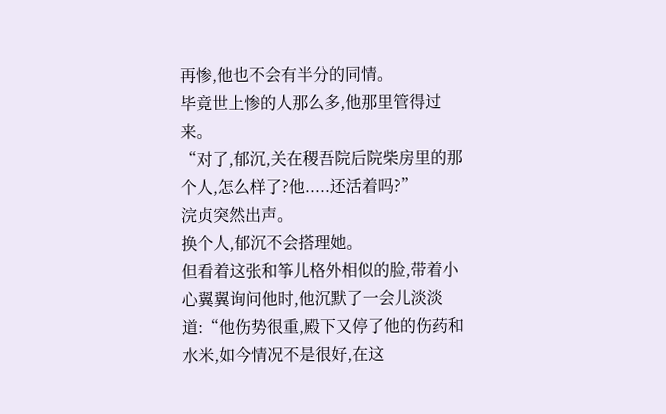再惨,他也不会有半分的同情。
毕竟世上惨的人那么多,他那里管得过来。
“对了,郁沉,关在稷吾院后院柴房里的那个人,怎么样了?他.....还活着吗?”
浣贞突然出声。
换个人,郁沉不会搭理她。
但看着这张和筝儿格外相似的脸,带着小心翼翼询问他时,他沉默了一会儿淡淡道:“他伤势很重,殿下又停了他的伤药和水米,如今情况不是很好,在这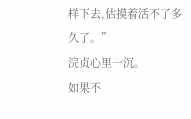样下去,估摸着活不了多久了。”
浣贞心里一沉。
如果不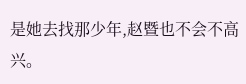是她去找那少年,赵暨也不会不高兴。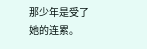那少年是受了她的连累。